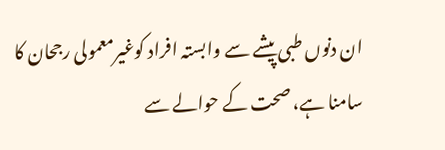ان دنوں طبی پیشے سے وابستہ افراد کوغیرمعمولی رجحان کا سامنا ہے، صحت کے حوالے سے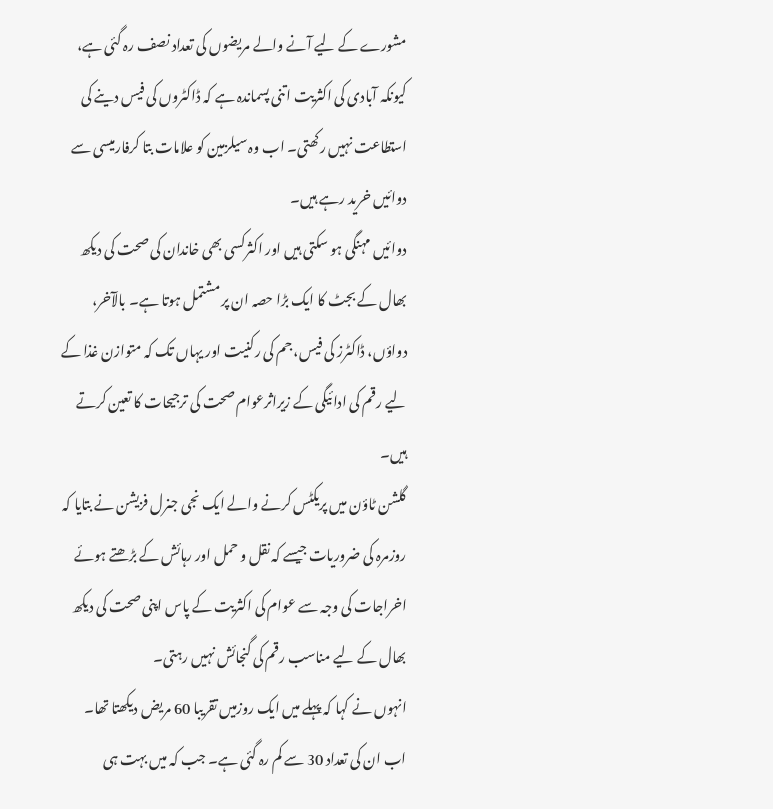مشورے کے لیے آنے والے مریضوں کی تعداد نصف رہ گئی ہے، کیونکہ آبادی کی اکثریت اتنی پسماندہ ہے کہ ڈاکٹروں کی فیس دینے کی استطاعت نہیں رکھتی۔ اب وہ سیلزمین کو علامات بتا کرفارمیسی سے دوائیں خرید رہے ہیں۔
دوائیں مہنگی ہو سکتی ہیں اور اکثرکسی بھی خاندان کی صحت کی دیکھ بھال کے بجٹ کا ایک بڑا حصہ ان پر مشتمل ہوتا ہے۔ بالآخر، دواؤں، ڈاکٹرز کی فیس، جم کی رکنیت اور یہاں تک کہ متوازن غذا کے لیے رقم کی ادائیگی کے زیراثرعوام صحت کی ترجیحات کا تعین کرتے ہیں۔
گلشن ٹاؤن میں پریکٹس کرنے والے ایک نجی جنرل فزیشن نے بتایا کہ روزمرہ کی ضروریات جیسے کہ نقل و حمل اور رہائش کے بڑھتے ہوئے اخراجات کی وجہ سے عوام کی اکثریت کے پاس اپنی صحت کی دیکھ بھال کے لیے مناسب رقم کی گنجائش نہیں رہتی۔
انہوں نے کہا کہ پہلے میں ایک روزمیں تقریبا 60 مریض دیکھتا تھا۔ اب ان کی تعداد 30 سے کم رہ گئی ہے۔ جب کہ میں بہت ہی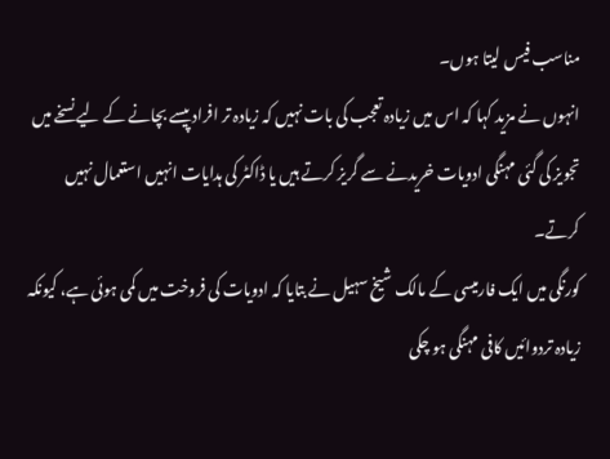مناسب فیس لیتا ہوں۔
انہوں نے مزید کہا کہ اس میں زیادہ تعجب کی بات نہیں کہ زیادہ تر افراد پیسے بچانے کے لیے نسخے میں تجویز کی گئی مہنگی ادویات خریدنے سے گریز کرتے ہیں یا ڈاکٹر کی ہدایات انہیں استعمال نہیں کرتے۔
کورنگی میں ایک فارمیسی کے مالک شیخ سہیل نے بتایا کہ ادویات کی فروخت میں کمی ہوئی ہے، کیونکہ زیادہ تردوائیں کافی مہنگی ہو چکی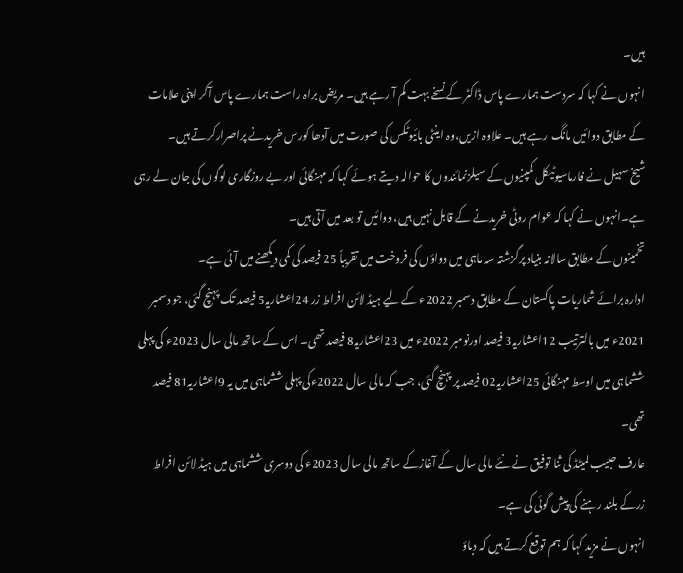ہیں۔
انہوں نے کہا کہ سردست ہمارے پاس ڈاکٹر کے نسخے بہت کم آ رہے ہیں۔ مریض براہ راست ہمارے پاس آکر اپنی علامات کے مطابق دوائیں مانگ رہے ہیں۔ علاوہ ازیں،وہ اینٹی بائیوٹکس کی صورت میں آدھا کورس خریدنے پراصرارکرتے ہیں۔
شیخ سہیل نے فارماسیوٹیکل کمپنیوں کے سیلزنمائندوں کا حوالہ دیتے ہوئے کہا کہ مہنگائی اور بے روزگاری لوگوں کی جان لے رہی ہے۔انہوں نے کہا کہ عوام روٹی خریدنے کے قابل نہیں ہیں، دوائیں تو بعد میں آتی ہیں۔
تخمینوں کے مطابق سالانہ بنیاد پرگزشتہ سہ ماہی میں دواؤں کی فروخت میں تقریباً 25 فیصد کی کمی دیکھنے میں آئی ہے۔
ادارہ برائے شماریات پاکستان کے مطابق دسمبر 2022ء کے لیے ہیڈ لائن افراط زر 24اعشاریہ5 فیصد تک پہنچ گئی، جو دسمبر 2021ء میں بالترتیب 12اعشاریہ3 فیصد اورنومبر 2022ء میں 23اعشاریہ8 فیصد تھی۔ اس کے ساتھ مالی سال 2023ء کی پہلی ششماہی میں اوسط مہنگائی 25اعشاریہ02 فیصد پر پہنچ گئی، جب کہ مالی سال 2022ءکی پہلی ششماہی میں یہ 9اعشاریہ81 فیصد تھی۔
عارف حبیب لمیٹڈ کی ثنا توفیق نے نئے مالی سال کے آغازکے ساتھ مالی سال 2023ء کی دوسری ششماہی میں ہیڈ لائن افراط زرکے بلند رہنے کی پیش گوئی کی ہے۔
انہوں نے مزید کہا کہ ہم توقع کرتے ہیں کہ دباؤ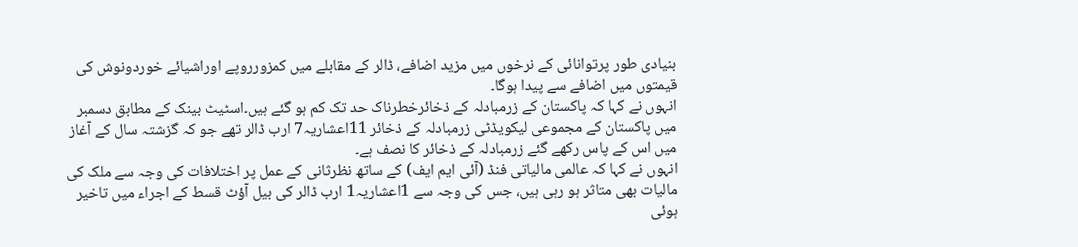بنیادی طور پرتوانائی کے نرخوں میں مزید اضافے، ڈالر کے مقابلے میں کمزورروپے اوراشیائے خوردونوش کی قیمتوں میں اضافے سے پیدا ہوگا۔
انہوں نے کہا کہ پاکستان کے زرمبادلہ کے ذخائرخطرناک حد تک کم ہو گئے ہیں۔اسٹیٹ بینک کے مطابق دسمبر میں پاکستان کے مجموعی لیکویڈٹی زرمبادلہ کے ذخائر 11اعشاریہ7 ارب ڈالر تھے جو کہ گزشتہ سال کے آغاز میں اس کے پاس رکھے گئے زرمبادلہ کے ذخائر کا نصف ہے۔
انہوں نے کہا کہ عالمی مالیاتی فنڈ (آئی ایم ایف) کے ساتھ نظرثانی کے عمل پر اختلافات کی وجہ سے ملک کی مالیات بھی متاثر ہو رہی ہیں، جس کی وجہ سے 1اعشاریہ1 ارب ڈالر کی بیل آؤٹ قسط کے اجراء میں تاخیر ہوئی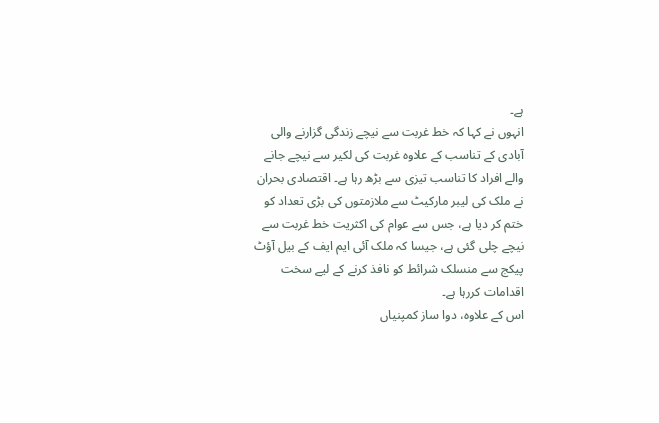ہے۔
انہوں نے کہا کہ خط غربت سے نیچے زندگی گزارنے والی آبادی کے تناسب کے علاوہ غربت کی لکیر سے نیچے جانے والے افراد کا تناسب تیزی سے بڑھ رہا ہے۔ اقتصادی بحران نے ملک کی لیبر مارکیٹ سے ملازمتوں کی بڑی تعداد کو ختم کر دیا ہے، جس سے عوام کی اکثریت خط غربت سے نیچے چلی گئی ہے، جیسا کہ ملک آئی ایم ایف کے بیل آؤٹ پیکج سے منسلک شرائط کو نافذ کرنے کے لیے سخت اقدامات کررہا ہے۔
اس کے علاوہ، دوا ساز کمپنیاں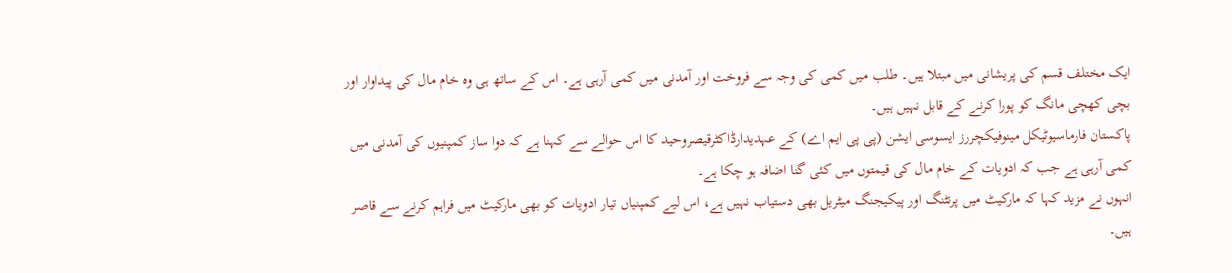ایک مختلف قسم کی پریشانی میں مبتلا ہیں۔ طلب میں کمی کی وجہ سے فروخت اور آمدنی میں کمی آرہی ہے۔ اس کے ساتھ ہی وہ خام مال کی پیداوار اور بچی کھچی مانگ کو پورا کرنے کے قابل نہیں ہیں۔
پاکستان فارماسیوٹیکل مینوفیکچررز ایسوسی ایشن (پی پی ایم اے) کے عہدیدارڈاکٹرقیصروحید کا اس حوالے سے کہنا ہے کہ دوا ساز کمپنیوں کی آمدنی میں کمی آرہی ہے جب کہ ادویات کے خام مال کی قیمتوں میں کئی گنا اضافہ ہو چکا ہے۔
انہوں نے مزید کہا کہ مارکیٹ میں پرنٹنگ اور پیکیجنگ میٹریل بھی دستیاب نہیں ہے، اس لیے کمپنیاں تیار ادویات کو بھی مارکیٹ میں فراہم کرنے سے قاصر ہیں۔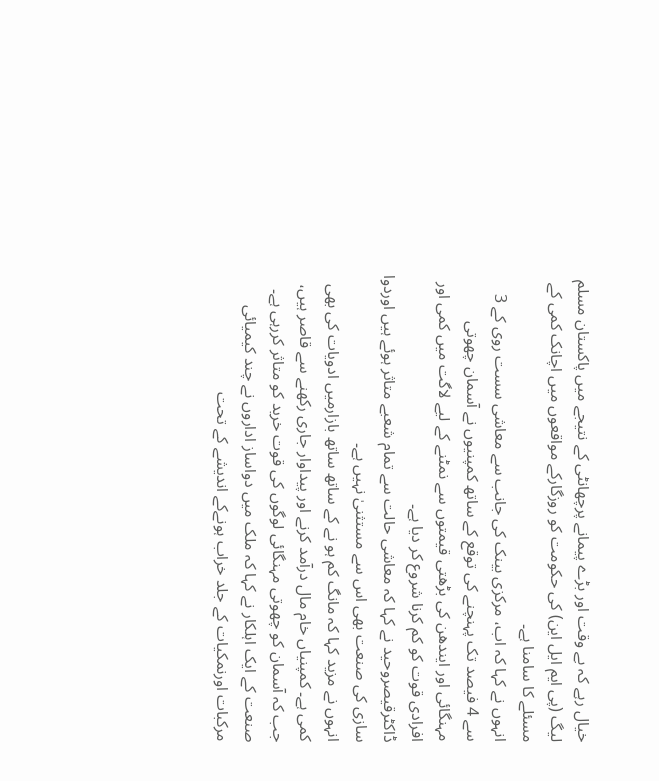خیال رہے کہ بے وقت اور بڑے پیمانے پرچھانٹی کے نتیجے میں پاکستان مسلم لیگ (پی ایم ایل این) کی حکومت کو روزگارکے مواقعوں میں اچانک کمی کے مسئلے کا سامنا ہے۔
انہوں نے کہا کہ اب، مرکزی بینک کی جانب سے معاشی سست روی کے 3 سے 4 فیصد تک پہنچنے کی توقع کے ساتھ کمپنیوں نے آسمان چھوتی مہنگائی اور ایندھن کی بڑھتی قیمتوں سے نمٹنے کے لیے لاگت میں کمی اور افرادی قوت کو کم کرنا شروع کر دیا ہے۔
ڈاکٹرقیصروحید نے کہا کہ معاشی حالت سے تمام شعبے متاثر ہوئے ہیں اوردوا سازی کی صنعت بھی اس سے مستثنیٰ نہیں ہے۔
انہوں نے مزید کہا کہ مانگ کم ہو نے کے ساتھ ساتھ بازارمیں ادویات کی بھی کمی ہے۔ کمپنیاں خام مال درآمد کرنے اور پیداوار جاری رکھنے سے قاصر ہیں، جب کہ آسمان کو چھوتی مہنگائی لوگوں کی قوت خرید کو متاثر کررہی ہے۔
صنعت کے ایک اہلکار نے کہا کہ ملک میں دواساز اداروں نے چند کیمیائی مرکبات اورنمکیات کے جلد خراب ہونےکے اندیشے کے تحت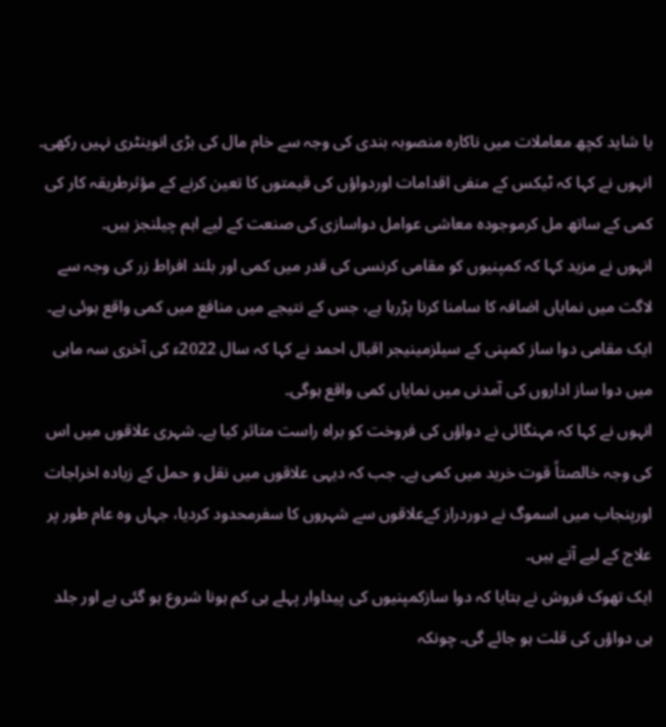یا شاید کچھ معاملات میں ناکارہ منصوبہ بندی کی وجہ سے خام مال کی بڑی انوینٹری نہیں رکھی۔
انہوں نے کہا کہ ٹیکس کے منفی اقدامات اوردواؤں کی قیمتوں کا تعین کرنے کے مؤثرطریقہ کار کی کمی کے ساتھ مل کرموجودہ معاشی عوامل دواسازی کی صنعت کے لیے اہم چیلنجز ہیں۔
انہوں نے مزید کہا کہ کمپنیوں کو مقامی کرنسی کی قدر میں کمی اور بلند افراط زر کی وجہ سے لاگت میں نمایاں اضافہ کا سامنا کرنا پڑرہا ہے، جس کے نتیجے میں منافع میں کمی واقع ہوئی ہے۔
ایک مقامی دوا ساز کمپنی کے سیلزمینیجر اقبال احمد نے کہا کہ سال 2022ء کی آخری سہ ماہی میں دوا ساز اداروں کی آمدنی میں نمایاں کمی واقع ہوگی۔
انہوں نے کہا کہ مہنگائی نے دواؤں کی فروخت کو براہ راست متاثر کیا ہے۔ شہری علاقوں میں اس کی وجہ خالصتاً قوت خرید میں کمی ہے۔ جب کہ دیہی علاقوں میں نقل و حمل کے زیادہ اخراجات اورپنجاب میں اسموگ نے دوردراز کےعلاقوں سے شہروں کا سفرمحدود کردیا، جہاں وہ عام طور پر علاج کے لیے آتے ہیں۔
ایک تھوک فروش نے بتایا کہ دوا سازکمپنیوں کی پیداوار پہلے ہی کم ہونا شروع ہو گئی ہے اور جلد ہی دواؤں کی قلت ہو جائے گی۔ چونکہ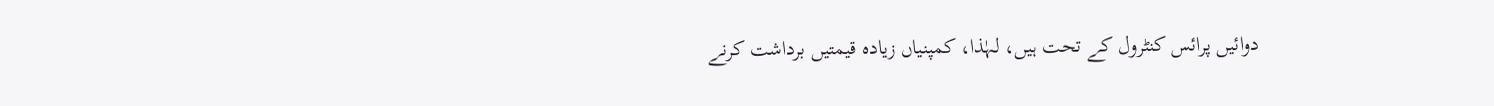دوائیں پرائس کنٹرول کے تحت ہیں، لہٰذا، کمپنیاں زیادہ قیمتیں برداشت کرنے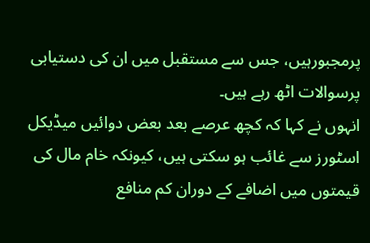پرمجبورہیں، جس سے مستقبل میں ان کی دستیابی پرسوالات اٹھ رہے ہیں۔
انہوں نے کہا کہ کچھ عرصے بعد بعض دوائیں میڈیکل اسٹورز سے غائب ہو سکتی ہیں، کیونکہ خام مال کی قیمتوں میں اضافے کے دوران کم منافع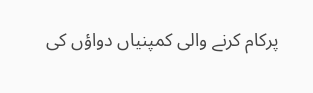پرکام کرنے والی کمپنیاں دواؤں کی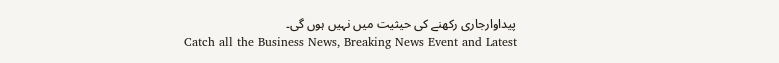پیداوارجاری رکھنے کی حیثیت میں نہیں ہوں گی۔
Catch all the Business News, Breaking News Event and Latest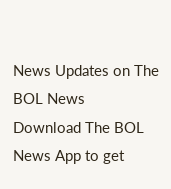News Updates on The BOL News
Download The BOL News App to get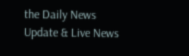the Daily News Update & Live News